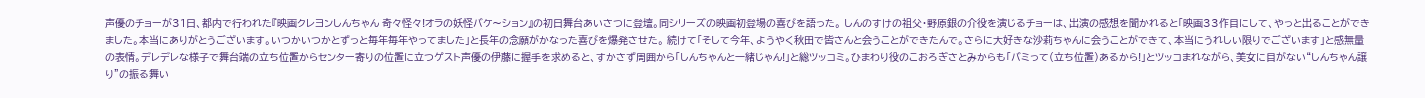声優のチョーが31日、都内で行われた『映画クレヨンしんちゃん 奇々怪々!オラの妖怪バケ〜ション』の初日舞台あいさつに登壇。同シリーズの映画初登場の喜びを語った。 しんのすけの祖父・野原銀の介役を演じるチョーは、出演の感想を聞かれると「映画33作目にして、やっと出ることができました。本当にありがとうございます。いつかいつかとずっと毎年毎年やってました」と長年の念願がかなった喜びを爆発させた。 続けて「そして今年、ようやく秋田で皆さんと会うことができたんで。さらに大好きな沙莉ちゃんに会うことができて、本当にうれしい限りでございます」と感無量の表情。デレデレな様子で舞台端の立ち位置からセンター寄りの位置に立つゲスト声優の伊藤に握手を求めると、すかさず周囲から「しんちゃんと一緒じゃん!」と総ツッコミ。ひまわり役のこおろぎさとみからも「バミって(立ち位置)あるから!」とツッコまれながら、美女に目がない“しんちゃん譲り”の振る舞い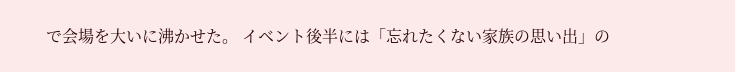で会場を大いに沸かせた。 イベント後半には「忘れたくない家族の思い出」の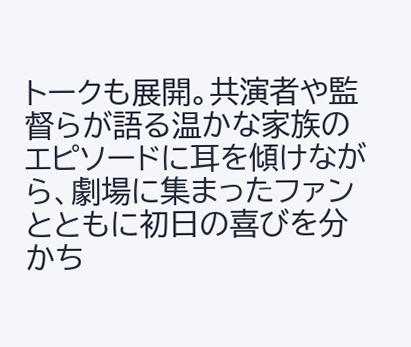トークも展開。共演者や監督らが語る温かな家族のエピソードに耳を傾けながら、劇場に集まったファンとともに初日の喜びを分かち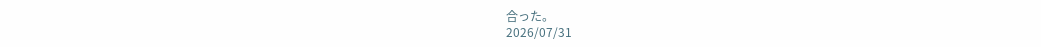合った。
2026/07/31